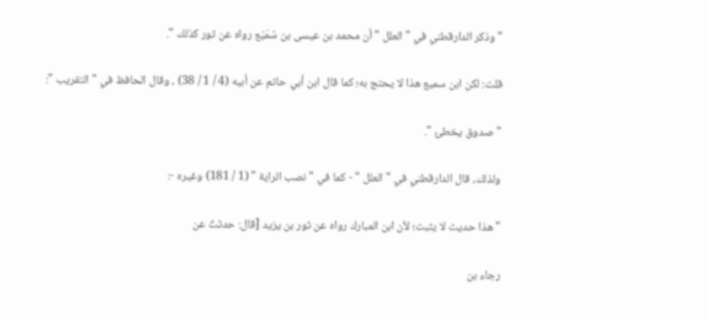" وذكر الدارقطني في " العلل " أن محمد بن عيسى بن سُمَيْع رواه عن ثور كذلك ".

قلت: لكن ابن سميع هذا لا يحتج به؛ كما قال ابن أبي حاتم عن أبيه (4 / 1 / 38) ، وقال الحافظ في " التقريب ":

" صدوق يخطئ ".

ولذلك، قال الدارقطني في " العلل " - كما في " نصب الراية " (1 / 181) وغيره -:

" هذا حديث لا يثبت؛ لأن ابن المبارك رواه عن ثور بن يزيد [قال: حدثتُ عن

رجاء بن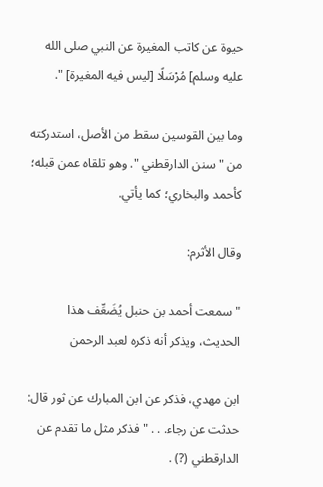حيوة عن كاتب المغيرة عن النبي صلى الله عليه وسلم] مُرْسَلًا [ليس فيه المغيرة] ".

وما بين القوسين سقط من الأصل، استدركته من " سنن الدارقطني ". وهو تلقاه عمن قبله؛ كأحمد والبخاري؛ كما يأتي.

وقال الأثرم:

" سمعت أحمد بن حنبل يُضَعِّف هذا الحديث، ويذكر أنه ذكره لعبد الرحمن

ابن مهدي، فذكر عن ابن المبارك عن ثور قال: حدثت عن رجاء. . . " فذكر مثل ما تقدم عن الدارقطني (?) .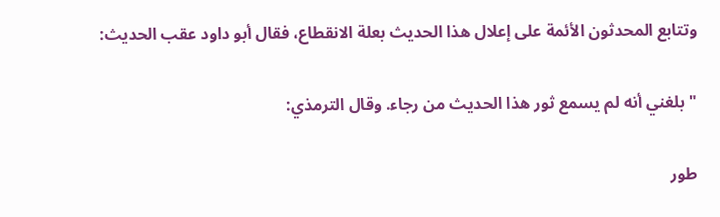وتتابع المحدثون الأئمة على إعلال هذا الحديث بعلة الانقطاع، فقال أبو داود عقب الحديث:

" بلغني أنه لم يسمع ثور هذا الحديث من رجاء. وقال الترمذي:

طور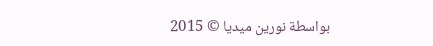بواسطة نورين ميديا © 2015